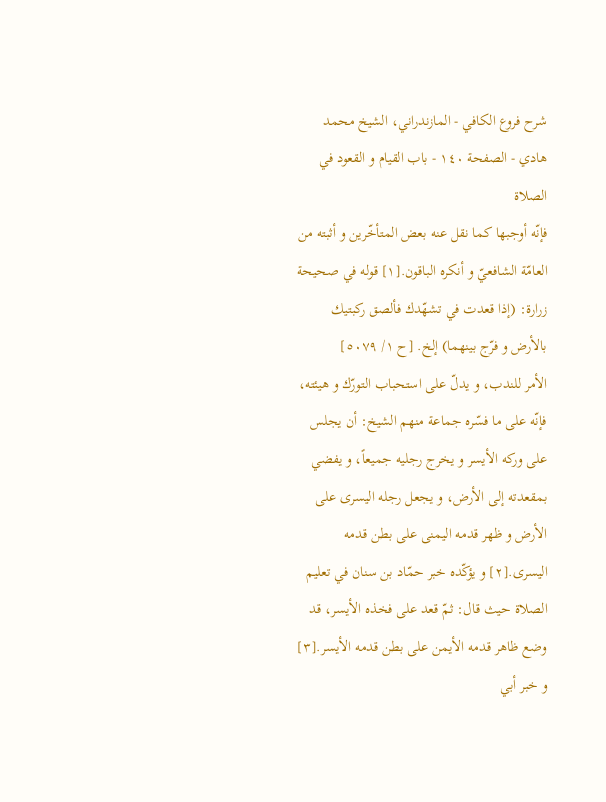شرح فروع الكافي - المازندراني، الشيخ محمد هادي - الصفحة ١٤٠ - باب القيام و القعود في الصلاة
فإنّه أوجبها كما نقل عنه بعض المتأخّرين و أثبته من العامّة الشافعيّ و أنكره الباقون.[١] قوله في صحيحة زرارة: (إذا قعدت في تشهّدك فألصق ركبتيك بالأرض و فرّج بينهما) إلخ. [ح ١/ ٥٠٧٩]
الأمر للندب، و يدلّ على استحباب التورّك و هيئته، فإنّه على ما فسّره جماعة منهم الشيخ: أن يجلس على وركه الأيسر و يخرج رجليه جميعاً، و يفضي بمقعدته إلى الأرض، و يجعل رجله اليسرى على الأرض و ظهر قدمه اليمنى على بطن قدمه اليسرى.[٢] و يؤكّده خبر حمّاد بن سنان في تعليم الصلاة حيث قال: ثمّ قعد على فخذه الأيسر، قد وضع ظاهر قدمه الأيمن على بطن قدمه الأيسر.[٣] و خبر أبي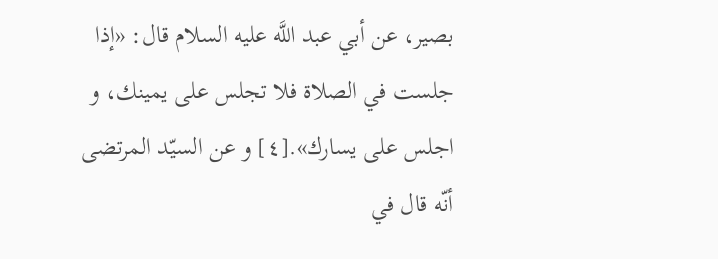بصير، عن أبي عبد اللَّه عليه السلام قال: «إذا جلست في الصلاة فلا تجلس على يمينك، و اجلس على يسارك».[٤] و عن السيّد المرتضى أنّه قال في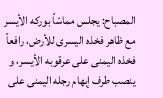المصباح: يجلس مماسّاً بوركه الأيسر مع ظاهر فخذه اليسرى للأرض، رافعاً فخذه اليمنى على عرقوبه الأيسر، و ينصب طرف إبهام رجله اليمنى على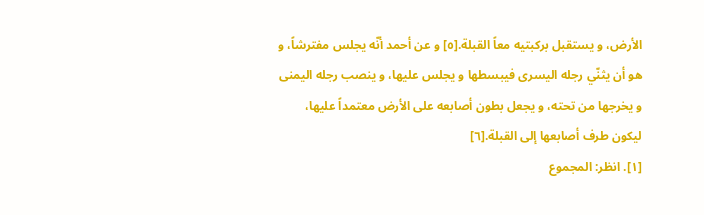الأرض، و يستقبل بركبتيه معاً القبلة.[٥] و عن أحمد أنّه يجلس مفترشاً، و هو أن يثنّي رجله اليسرى فيبسطها و يجلس عليها، و ينصب رجله اليمنى و يخرجها من تحته، و يجعل بطون أصابعه على الأرض معتمداً عليها، ليكون طرف أصابعها إلى القبلة.[٦]
[١]. انظر: المجموع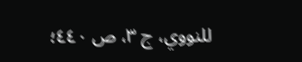للنووي، ج ٣، ص ٤٤٠؛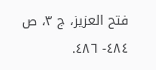فتح العزيز، ج ٣، ص ٤٨٤- ٤٨٦.